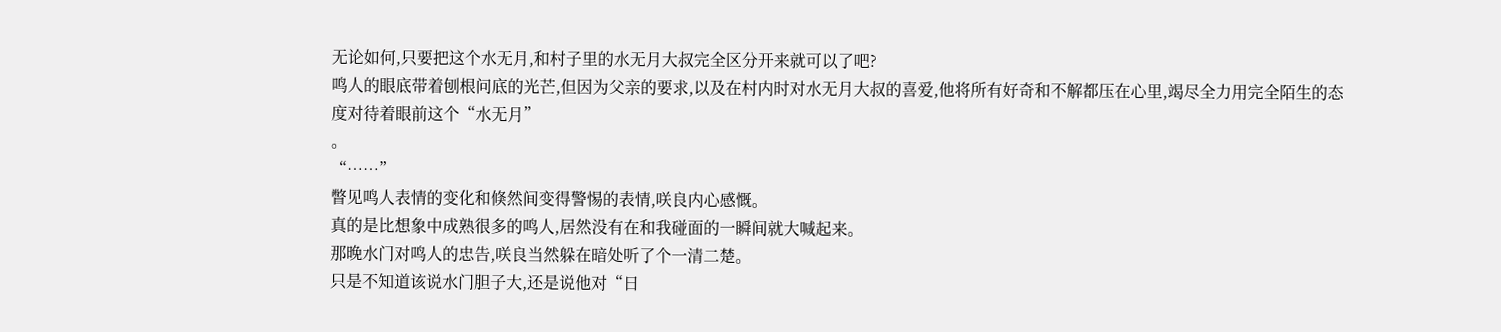无论如何,只要把这个水无月,和村子里的水无月大叔完全区分开来就可以了吧?
鸣人的眼底带着刨根问底的光芒,但因为父亲的要求,以及在村内时对水无月大叔的喜爱,他将所有好奇和不解都压在心里,竭尽全力用完全陌生的态度对待着眼前这个“水无月”
。
“……”
瞥见鸣人表情的变化和倏然间变得警惕的表情,咲良内心感慨。
真的是比想象中成熟很多的鸣人,居然没有在和我碰面的一瞬间就大喊起来。
那晚水门对鸣人的忠告,咲良当然躲在暗处听了个一清二楚。
只是不知道该说水门胆子大,还是说他对“日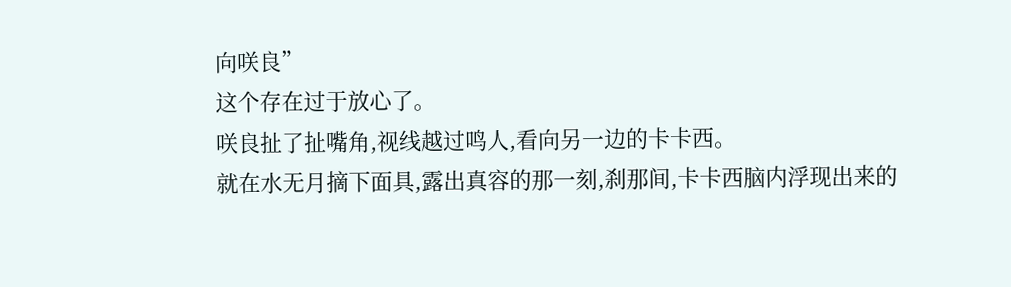向咲良”
这个存在过于放心了。
咲良扯了扯嘴角,视线越过鸣人,看向另一边的卡卡西。
就在水无月摘下面具,露出真容的那一刻,刹那间,卡卡西脑内浮现出来的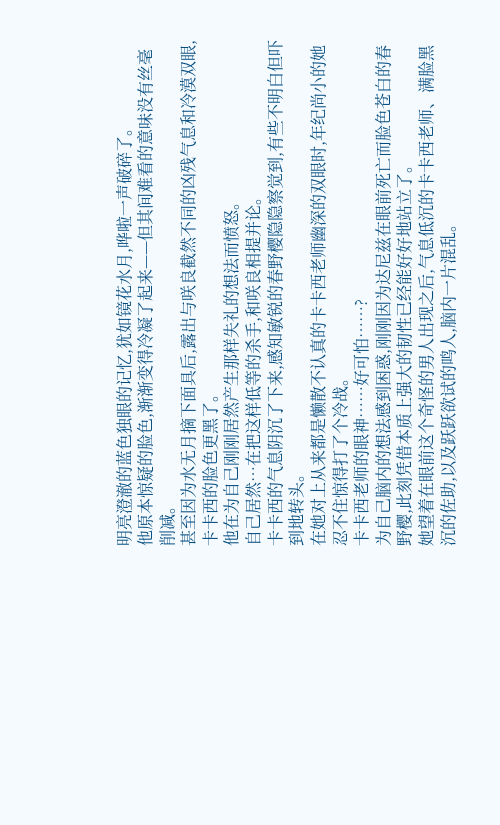明亮澄澈的蓝色独眼的记忆,犹如镜花水月,哗啦一声破碎了。
他原本惊疑的脸色,渐渐变得冷凝了起来——但其间难看的意味没有丝毫削减。
甚至因为水无月摘下面具后,露出与咲良截然不同的凶残气息和冷漠双眼,卡卡西的脸色更黑了。
他在为自己刚刚居然产生那样失礼的想法而愤怒。
自己居然…在把这样低等的杀手,和咲良相提并论。
卡卡西的气息阴沉了下来,感知敏锐的春野樱隐隐察觉到,有些不明白但吓到地转头。
在她对上从来都是懒散不认真的卡卡西老师幽深的双眼时,年纪尚小的她忍不住惊得打了个冷战。
卡卡西老师的眼神……好可怕……?
为自己脑内的想法感到困惑,刚刚因为达尼兹在眼前死亡而脸色苍白的春野樱,此刻凭借本质上强大的韧性已经能好好地站立了。
她望着在眼前这个奇怪的男人出现之后,气息低沉的卡卡西老师、满脸黑沉的佐助,以及跃跃欲试的鸣人,脑内一片混乱。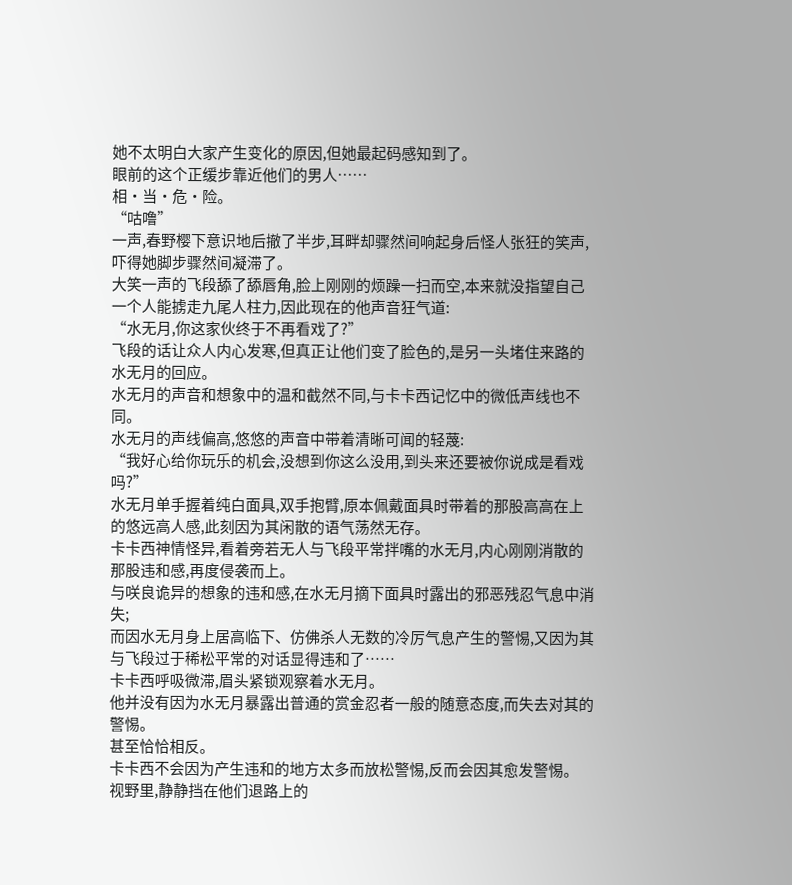她不太明白大家产生变化的原因,但她最起码感知到了。
眼前的这个正缓步靠近他们的男人……
相·当·危·险。
“咕噜”
一声,春野樱下意识地后撤了半步,耳畔却骤然间响起身后怪人张狂的笑声,吓得她脚步骤然间凝滞了。
大笑一声的飞段舔了舔唇角,脸上刚刚的烦躁一扫而空,本来就没指望自己一个人能掳走九尾人柱力,因此现在的他声音狂气道:
“水无月,你这家伙终于不再看戏了?”
飞段的话让众人内心发寒,但真正让他们变了脸色的,是另一头堵住来路的水无月的回应。
水无月的声音和想象中的温和截然不同,与卡卡西记忆中的微低声线也不同。
水无月的声线偏高,悠悠的声音中带着清晰可闻的轻蔑:
“我好心给你玩乐的机会,没想到你这么没用,到头来还要被你说成是看戏吗?”
水无月单手握着纯白面具,双手抱臂,原本佩戴面具时带着的那股高高在上的悠远高人感,此刻因为其闲散的语气荡然无存。
卡卡西神情怪异,看着旁若无人与飞段平常拌嘴的水无月,内心刚刚消散的那股违和感,再度侵袭而上。
与咲良诡异的想象的违和感,在水无月摘下面具时露出的邪恶残忍气息中消失;
而因水无月身上居高临下、仿佛杀人无数的冷厉气息产生的警惕,又因为其与飞段过于稀松平常的对话显得违和了……
卡卡西呼吸微滞,眉头紧锁观察着水无月。
他并没有因为水无月暴露出普通的赏金忍者一般的随意态度,而失去对其的警惕。
甚至恰恰相反。
卡卡西不会因为产生违和的地方太多而放松警惕,反而会因其愈发警惕。
视野里,静静挡在他们退路上的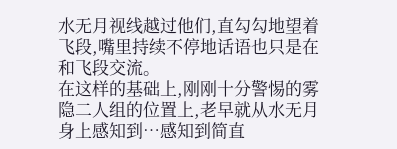水无月视线越过他们,直勾勾地望着飞段,嘴里持续不停地话语也只是在和飞段交流。
在这样的基础上,刚刚十分警惕的雾隐二人组的位置上,老早就从水无月身上感知到…感知到简直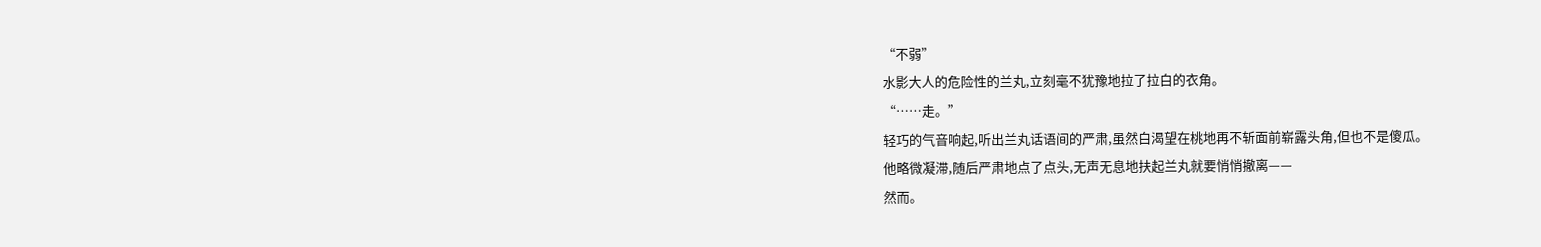“不弱”
水影大人的危险性的兰丸,立刻毫不犹豫地拉了拉白的衣角。
“……走。”
轻巧的气音响起,听出兰丸话语间的严肃,虽然白渴望在桃地再不斩面前崭露头角,但也不是傻瓜。
他略微凝滞,随后严肃地点了点头,无声无息地扶起兰丸就要悄悄撤离——
然而。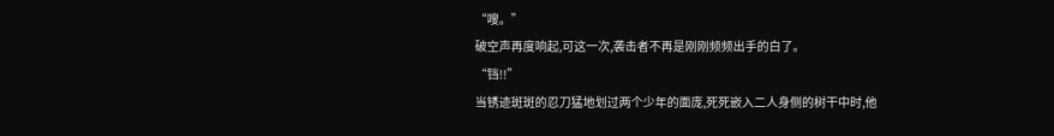“嗖。”
破空声再度响起,可这一次,袭击者不再是刚刚频频出手的白了。
“铛!!”
当锈迹斑斑的忍刀猛地划过两个少年的面庞,死死嵌入二人身侧的树干中时,他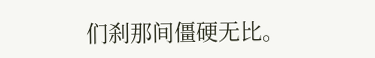们刹那间僵硬无比。